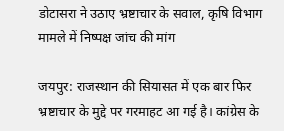डोटासरा ने उठाए भ्रष्टाचार के सवाल, कृषि विभाग मामले में निष्पक्ष जांच की मांग

जयपुर: राजस्थान की सियासत में एक बार फिर भ्रष्टाचार के मुद्दे पर गरमाहट आ गई है। कांग्रेस के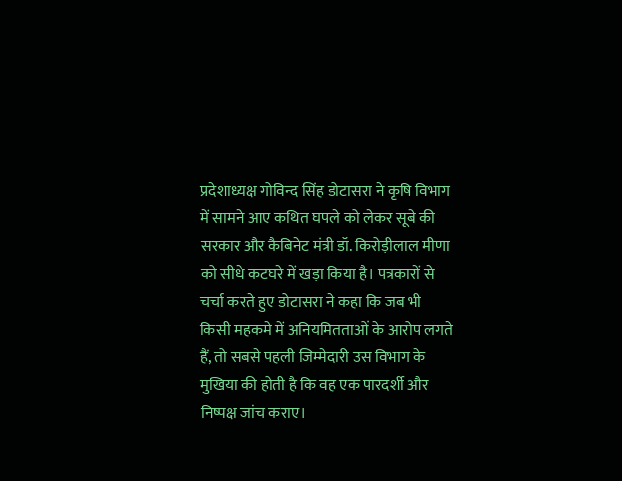प्रदेशाध्यक्ष गोविन्द सिंह डोटासरा ने कृषि विभाग में सामने आए कथित घपले को लेकर सूबे की सरकार और कैबिनेट मंत्री डॉ. किरोड़ीलाल मीणा को सीधे कटघरे में खड़ा किया है। पत्रकारों से चर्चा करते हुए डोटासरा ने कहा कि जब भी किसी महकमे में अनियमितताओं के आरोप लगते हैं, तो सबसे पहली जिम्मेदारी उस विभाग के मुखिया की होती है कि वह एक पारदर्शी और निष्पक्ष जांच कराए।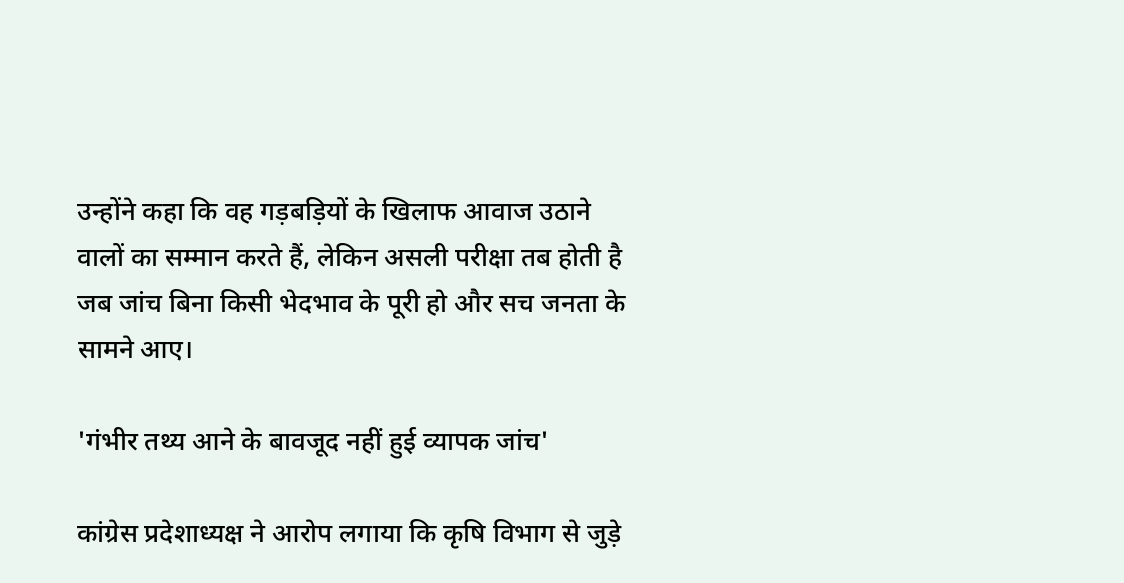उन्होंने कहा कि वह गड़बड़ियों के खिलाफ आवाज उठाने वालों का सम्मान करते हैं, लेकिन असली परीक्षा तब होती है जब जांच बिना किसी भेदभाव के पूरी हो और सच जनता के सामने आए।

'गंभीर तथ्य आने के बावजूद नहीं हुई व्यापक जांच'

कांग्रेस प्रदेशाध्यक्ष ने आरोप लगाया कि कृषि विभाग से जुड़े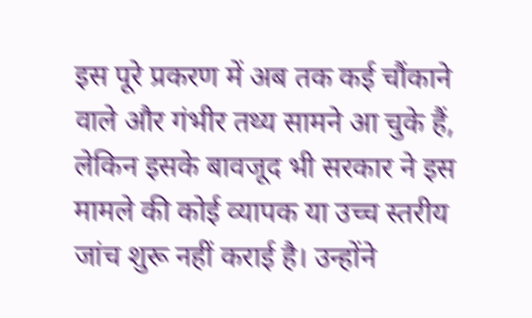इस पूरे प्रकरण में अब तक कई चौंकाने वाले और गंभीर तथ्य सामने आ चुके हैं, लेकिन इसके बावजूद भी सरकार ने इस मामले की कोई व्यापक या उच्च स्तरीय जांच शुरू नहीं कराई है। उन्होंने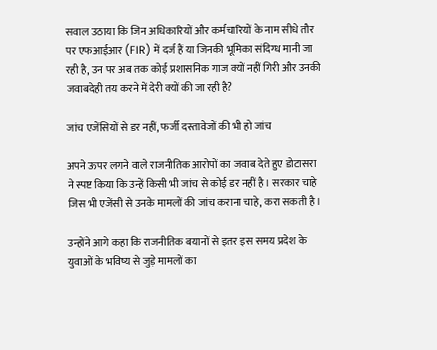सवाल उठाया कि जिन अधिकारियों और कर्मचारियों के नाम सीधे तौर पर एफआईआर (FIR) में दर्ज हैं या जिनकी भूमिका संदिग्ध मानी जा रही है, उन पर अब तक कोई प्रशासनिक गाज क्यों नहीं गिरी और उनकी जवाबदेही तय करने में देरी क्यों की जा रही है?

जांच एजेंसियों से डर नहीं, फर्जी दस्तावेजों की भी हो जांच

अपने ऊपर लगने वाले राजनीतिक आरोपों का जवाब देते हुए डोटासरा ने स्पष्ट किया कि उन्हें किसी भी जांच से कोई डर नहीं है। सरकार चाहे जिस भी एजेंसी से उनके मामलों की जांच कराना चाहे, करा सकती है।

उन्होंने आगे कहा कि राजनीतिक बयानों से इतर इस समय प्रदेश के युवाओं के भविष्य से जुड़े मामलों का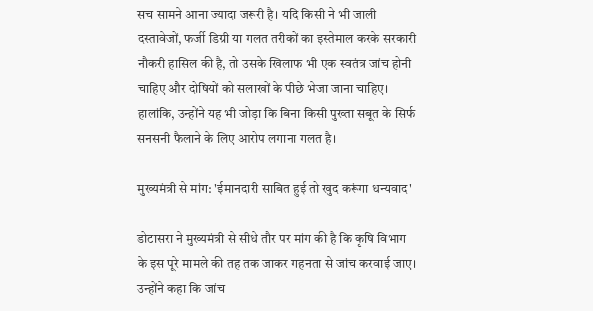सच सामने आना ज्यादा जरूरी है। यदि किसी ने भी जाली दस्तावेजों, फर्जी डिग्री या गलत तरीकों का इस्तेमाल करके सरकारी नौकरी हासिल की है, तो उसके खिलाफ भी एक स्वतंत्र जांच होनी चाहिए और दोषियों को सलाखों के पीछे भेजा जाना चाहिए। हालांकि, उन्होंने यह भी जोड़ा कि बिना किसी पुख्ता सबूत के सिर्फ सनसनी फैलाने के लिए आरोप लगाना गलत है।

मुख्यमंत्री से मांग: 'ईमानदारी साबित हुई तो खुद करूंगा धन्यवाद'

डोटासरा ने मुख्यमंत्री से सीधे तौर पर मांग की है कि कृषि विभाग के इस पूरे मामले की तह तक जाकर गहनता से जांच करवाई जाए। उन्होंने कहा कि जांच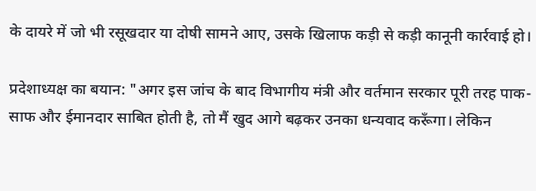के दायरे में जो भी रसूखदार या दोषी सामने आए, उसके खिलाफ कड़ी से कड़ी कानूनी कार्रवाई हो।

प्रदेशाध्यक्ष का बयान: "अगर इस जांच के बाद विभागीय मंत्री और वर्तमान सरकार पूरी तरह पाक-साफ और ईमानदार साबित होती है, तो मैं खुद आगे बढ़कर उनका धन्यवाद करूँगा। लेकिन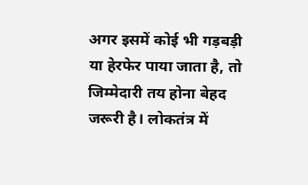अगर इसमें कोई भी गड़बड़ी या हेरफेर पाया जाता है, तो जिम्मेदारी तय होना बेहद जरूरी है। लोकतंत्र में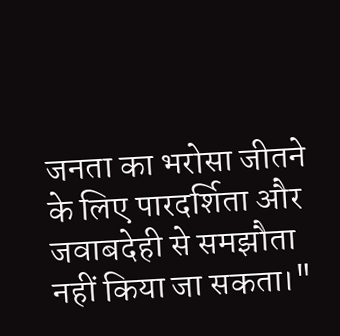जनता का भरोसा जीतने के लिए पारदर्शिता और जवाबदेही से समझौता नहीं किया जा सकता।"